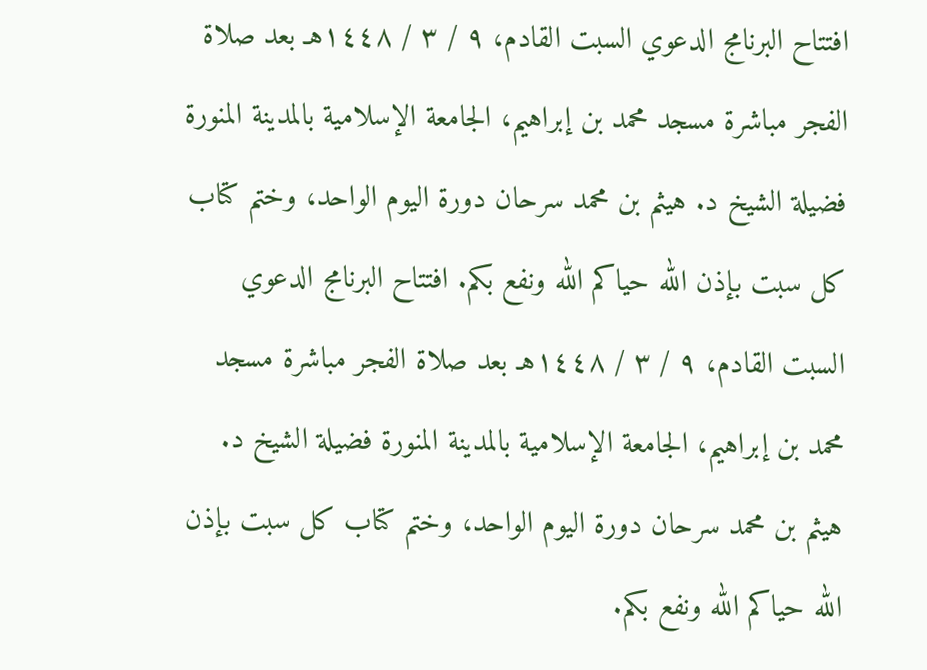افتتاح البرنامج الدعوي السبت القادم، ٩ / ٣ / ١٤٤٨هـ بعد صلاة الفجر مباشرة مسجد محمد بن إبراهيم، الجامعة الإسلامية بالمدينة المنورة فضيلة الشيخ د. هيثم بن محمد سرحان دورة اليوم الواحد، وختم كتاب كل سبت بإذن الله حياكم الله ونفع بكم. افتتاح البرنامج الدعوي السبت القادم، ٩ / ٣ / ١٤٤٨هـ بعد صلاة الفجر مباشرة مسجد محمد بن إبراهيم، الجامعة الإسلامية بالمدينة المنورة فضيلة الشيخ د. هيثم بن محمد سرحان دورة اليوم الواحد، وختم كتاب كل سبت بإذن الله حياكم الله ونفع بكم.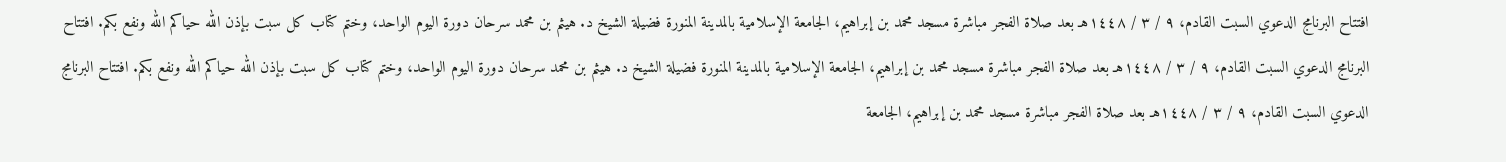افتتاح البرنامج الدعوي السبت القادم، ٩ / ٣ / ١٤٤٨هـ بعد صلاة الفجر مباشرة مسجد محمد بن إبراهيم، الجامعة الإسلامية بالمدينة المنورة فضيلة الشيخ د. هيثم بن محمد سرحان دورة اليوم الواحد، وختم كتاب كل سبت بإذن الله حياكم الله ونفع بكم. افتتاح البرنامج الدعوي السبت القادم، ٩ / ٣ / ١٤٤٨هـ بعد صلاة الفجر مباشرة مسجد محمد بن إبراهيم، الجامعة الإسلامية بالمدينة المنورة فضيلة الشيخ د. هيثم بن محمد سرحان دورة اليوم الواحد، وختم كتاب كل سبت بإذن الله حياكم الله ونفع بكم. افتتاح البرنامج الدعوي السبت القادم، ٩ / ٣ / ١٤٤٨هـ بعد صلاة الفجر مباشرة مسجد محمد بن إبراهيم، الجامعة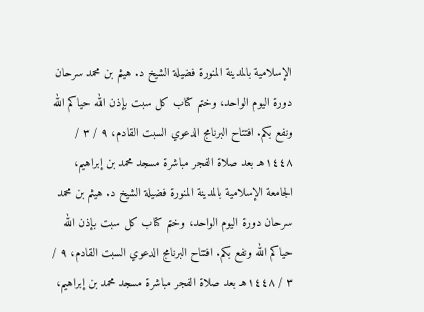الإسلامية بالمدينة المنورة فضيلة الشيخ د. هيثم بن محمد سرحان دورة اليوم الواحد، وختم كتاب كل سبت بإذن الله حياكم الله ونفع بكم. افتتاح البرنامج الدعوي السبت القادم، ٩ / ٣ / ١٤٤٨هـ بعد صلاة الفجر مباشرة مسجد محمد بن إبراهيم، الجامعة الإسلامية بالمدينة المنورة فضيلة الشيخ د. هيثم بن محمد سرحان دورة اليوم الواحد، وختم كتاب كل سبت بإذن الله حياكم الله ونفع بكم. افتتاح البرنامج الدعوي السبت القادم، ٩ / ٣ / ١٤٤٨هـ بعد صلاة الفجر مباشرة مسجد محمد بن إبراهيم،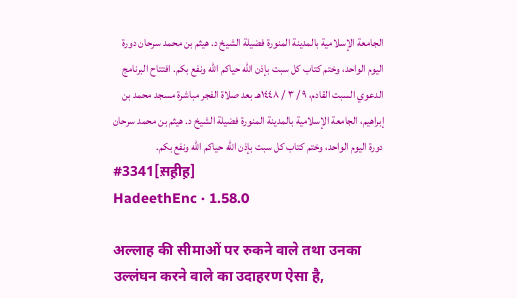الجامعة الإسلامية بالمدينة المنورة فضيلة الشيخ د. هيثم بن محمد سرحان دورة اليوم الواحد، وختم كتاب كل سبت بإذن الله حياكم الله ونفع بكم. افتتاح البرنامج الدعوي السبت القادم، ٩ / ٣ / ١٤٤٨هـ بعد صلاة الفجر مباشرة مسجد محمد بن إبراهيم، الجامعة الإسلامية بالمدينة المنورة فضيلة الشيخ د. هيثم بن محمد سرحان دورة اليوم الواحد، وختم كتاب كل سبت بإذن الله حياكم الله ونفع بكم.
#3341[स़ह़ीह़]
HadeethEnc · 1.58.0

अल्लाह की सीमाओं पर रुकने वाले तथा उनका उल्लंघन करने वाले का उदाहरण ऐसा है,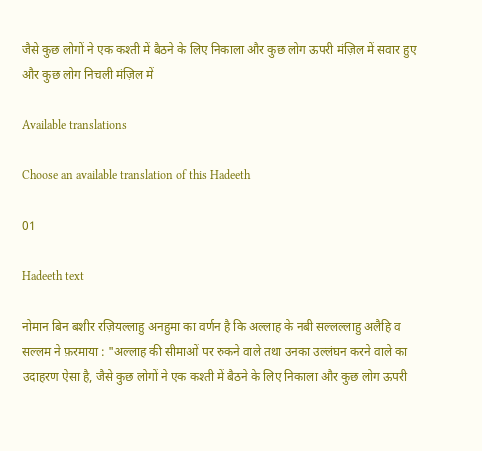जैसे कुछ लोगों ने एक कश्ती में बैठने के लिए निकाला और कुछ लोग ऊपरी मंज़िल में सवार हुए और कुछ लोग निचली मंज़िल में

Available translations

Choose an available translation of this Hadeeth

01

Hadeeth text

नोमान बिन बशीर रज़ियल्लाहु अनहुमा का वर्णन है कि अल्लाह के नबी सल्लल्लाहु अलैहि व सल्लम ने फ़रमाया : "अल्लाह की सीमाओं पर रुकने वाले तथा उनका उल्लंघन करने वाले का उदाहरण ऐसा है, जैसे कुछ लोगों ने एक कश्ती में बैठने के लिए निकाला और कुछ लोग ऊपरी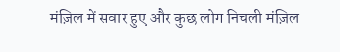मंज़िल में सवार हुए और कुछ लोग निचली मंज़िल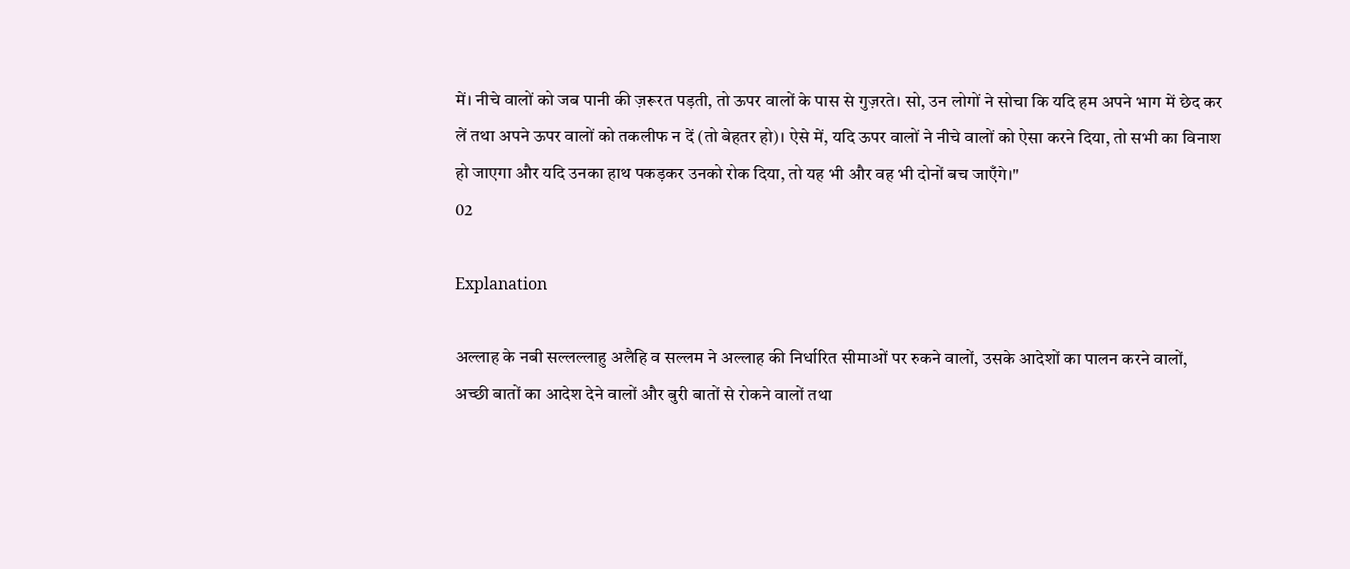में। नीचे वालों को जब पानी की ज़रूरत पड़ती, तो ऊपर वालों के पास से गुज़रते। सो, उन लोगों ने सोचा कि यदि हम अपने भाग में छेद कर लें तथा अपने ऊपर वालों को तकलीफ न दें (तो बेहतर हो)। ऐसे में, यदि ऊपर वालों ने नीचे वालों को ऐसा करने दिया, तो सभी का विनाश हो जाएगा और यदि उनका हाथ पकड़कर उनको रोक दिया, तो यह भी और वह भी दोनों बच जाएँगे।"
02

Explanation

अल्लाह के नबी सल्लल्लाहु अलैहि व सल्लम ने अल्लाह की निर्धारित सीमाओं पर रुकने वालों, उसके आदेशों का पालन करने वालों, अच्छी बातों का आदेश देने वालों और बुरी बातों से रोकने वालों तथा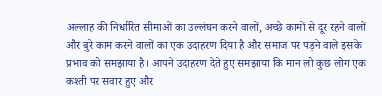अल्लाह की निर्धारित सीमाओं का उल्लंघन करने वालों, अच्छे कामों से दूर रहने वालों और बुरे काम करने वालों का एक उदाहरण दिया है और समाज पर पड़ने वाले इसके प्रभाव को समझाया है। आपने उदाहरण देते हुए समझाया कि मान लो कुछ लोग एक कश्ती पर सवार हुए और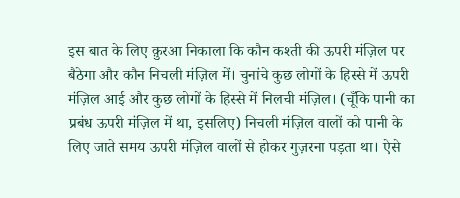इस बात के लिए क़ुरआ निकाला कि कौन कश्ती की ऊपरी मंज़िल पर बैठेगा और कौन निचली मंज़िल में। चुनांचे कुछ लोगों के हिस्से में ऊपरी मंज़िल आई और कुछ लोगों के हिस्से में निलची मंज़िल। (चूँकि पानी का प्रबंध ऊपरी मंज़िल में था, इसलिए) निचली मंज़िल वालों को पानी के लिए जाते समय ऊपरी मंज़िल वालों से होकर गुज़रना पड़ता था। ऐसे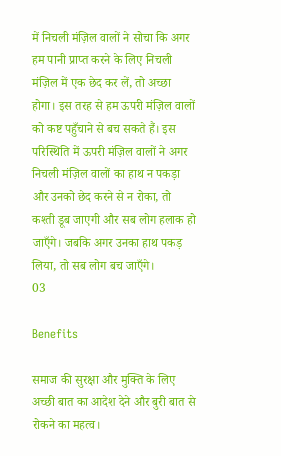में निचली मंज़िल वालों ने सोचा कि अगर हम पानी प्राप्त करने के लिए निचली मंज़िल में एक छेद कर लें, तो अच्छा होगा। इस तरह से हम ऊपरी मंज़िल वालों को कष्ट पहुँचाने से बच सकते हैं। इस परिस्थिति में ऊपरी मंज़िल वालों ने अगर निचली मंज़िल वालों का हाथ न पकड़ा और उनको छेद करने से न रोका, तो कश्ती डूब जाएगी और सब लोग हलाक हो जाएँगे। जबकि अगर उनका हाथ पकड़ लिया, तो सब लोग बच जाएँगे।
03

Benefits

समाज की सुरक्षा और मुक्ति के लिए अच्छी बात का आदेश देने और बुरी बात से रोकने का महत्व।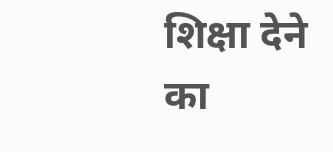शिक्षा देने का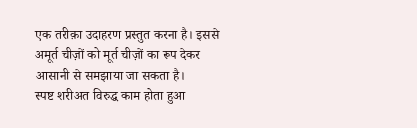एक तरीक़ा उदाहरण प्रस्तुत करना है। इससे अमूर्त चीज़ों को मूर्त चीज़ों का रूप देकर आसानी से समझाया जा सकता है।
स्पष्ट शरीअत विरुद्ध काम होता हुआ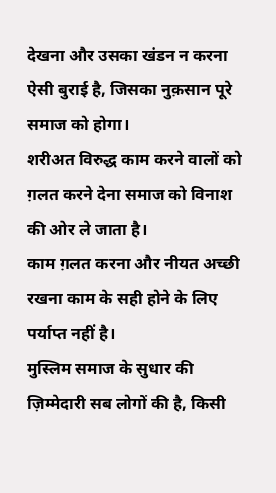देखना और उसका खंडन न करना ऐसी बुराई है, जिसका नुक़सान पूरे समाज को होगा।
शरीअत विरुद्ध काम करने वालों को ग़लत करने देना समाज को विनाश की ओर ले जाता है।
काम ग़लत करना और नीयत अच्छी रखना काम के सही होने के लिए पर्याप्त नहीं है।
मुस्लिम समाज के सुधार की ज़िम्मेदारी सब लोगों की है, किसी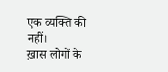एक व्यक्ति की नहीं।
ख़ास लोगों के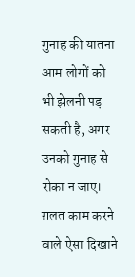गुनाह की यातना आम लोगों को भी झेलनी पड़ सकती है, अगर उनको गुनाह से रोका न जाए।
ग़लत काम करने वाले ऐसा दिखाने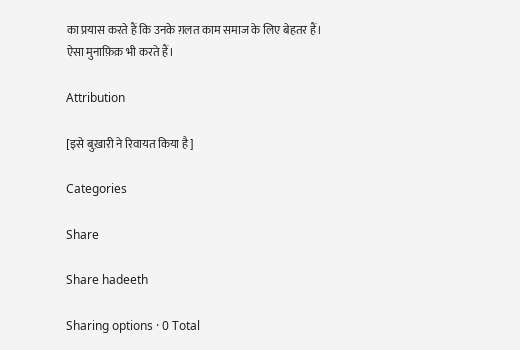का प्रयास करते हैं कि उनके ग़लत काम समाज के लिए बेहतर हैं। ऐसा मुनाफ़िक़ भी करते हैं।

Attribution

[इसे बुख़ारी ने रिवायत किया है]

Categories

Share

Share hadeeth

Sharing options · 0 Total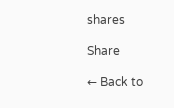shares

Share

← Back to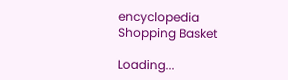encyclopedia
Shopping Basket

Loading...